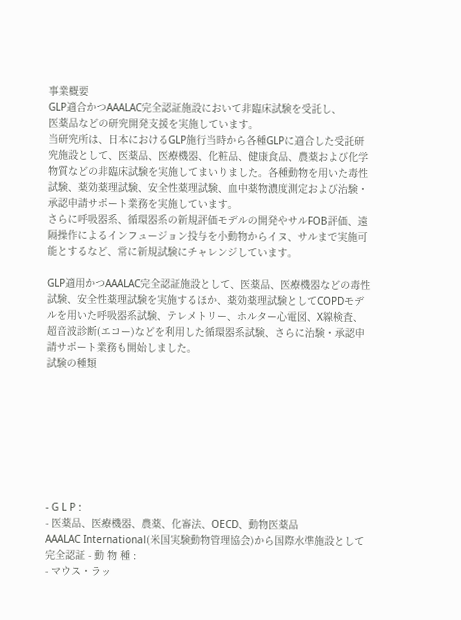事業概要
GLP適合かつAAALAC完全認証施設において非臨床試験を受託し、
医薬品などの研究開発支援を実施しています。
当研究所は、日本におけるGLP施行当時から各種GLPに適合した受託研究施設として、医薬品、医療機器、化粧品、健康食品、農薬および化学物質などの非臨床試験を実施してまいりました。各種動物を用いた毒性試験、薬効薬理試験、安全性薬理試験、血中薬物濃度測定および治験・承認申請サポート業務を実施しています。
さらに呼吸器系、循環器系の新規評価モデルの開発やサルFOB評価、遠隔操作によるインフュージョン投与を小動物からイヌ、サルまで実施可能とするなど、常に新規試験にチャレンジしています。

GLP適用かつAAALAC完全認証施設として、医薬品、医療機器などの毒性試験、安全性薬理試験を実施するほか、薬効薬理試験としてCOPDモデルを用いた呼吸器系試験、テレメトリー、ホルター心電図、X線検査、超音波診断(エコー)などを利用した循環器系試験、さらに治験・承認申請サポート業務も開始しました。
試験の種類








- G L P :
- 医薬品、医療機器、農薬、化審法、OECD、動物医薬品
AAALAC International(米国実験動物管理協会)から国際水準施設として完全認証 - 動 物 種 :
- マウス・ラッ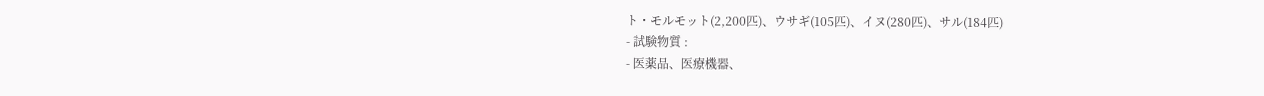ト・モルモット(2,200匹)、ウサギ(105匹)、イヌ(280匹)、サル(184匹)
- 試験物質 :
- 医薬品、医療機器、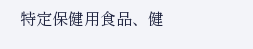特定保健用食品、健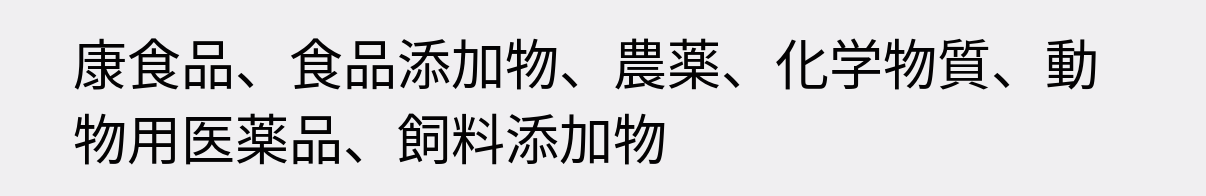康食品、食品添加物、農薬、化学物質、動物用医薬品、飼料添加物